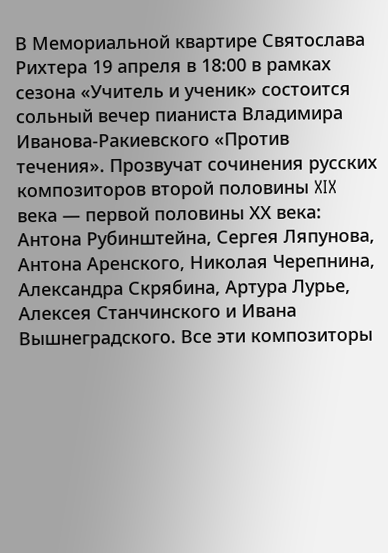В Мемориальной квартире Святослава Рихтера 19 апреля в 18:00 в рамках сезона «Учитель и ученик» состоится сольный вечер пианиста Владимира Иванова-Ракиевского «Против течения». Прозвучат сочинения русских композиторов второй половины XIX века — первой половины ХХ века: Антона Рубинштейна, Сергея Ляпунова, Антона Аренского, Николая Черепнина, Александра Скрябина, Артура Лурье, Алексея Станчинского и Ивана Вышнеградского. Все эти композиторы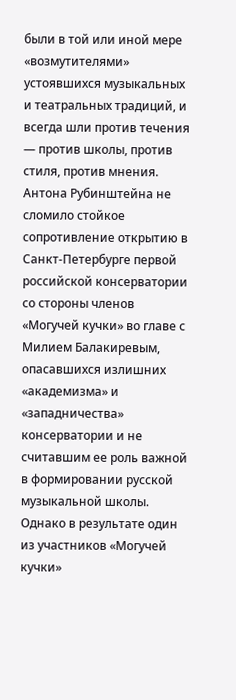были в той или иной мере «возмутителями» устоявшихся музыкальных и театральных традиций, и всегда шли против течения — против школы, против стиля, против мнения. Антона Рубинштейна не сломило стойкое сопротивление открытию в Санкт-Петербурге первой российской консерватории со стороны членов «Могучей кучки» во главе с Милием Балакиревым, опасавшихся излишних «академизма» и «западничества» консерватории и не считавшим ее роль важной в формировании русской музыкальной школы. Однако в результате один из участников «Могучей кучки»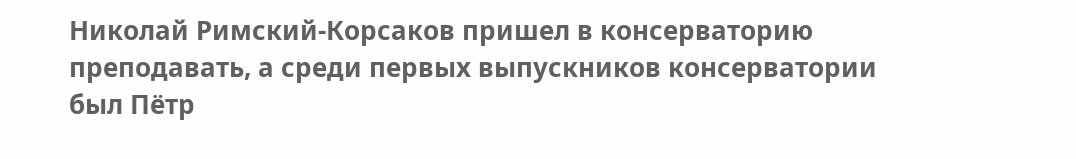Николай Римский-Корсаков пришел в консерваторию преподавать, а среди первых выпускников консерватории был Пётр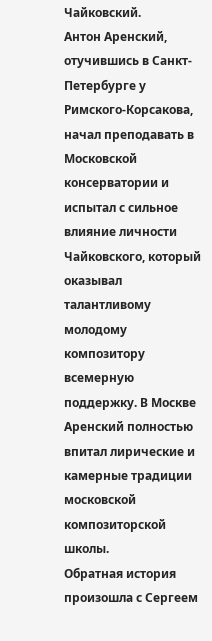Чайковский.
Антон Аренский, отучившись в Санкт-Петербурге у Римского-Корсакова, начал преподавать в Московской консерватории и испытал с сильное влияние личности Чайковского, который оказывал талантливому молодому композитору всемерную поддержку. В Москве Аренский полностью впитал лирические и камерные традиции московской композиторской школы.
Обратная история произошла с Сергеем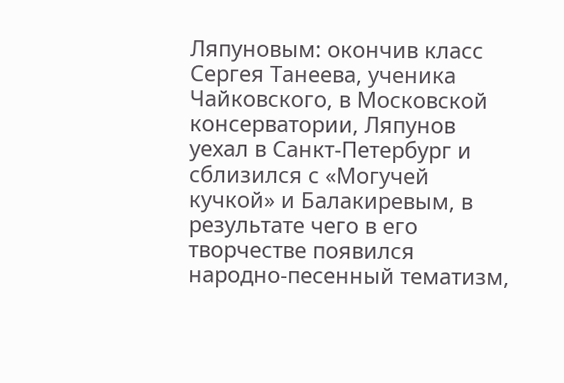Ляпуновым: окончив класс Сергея Танеева, ученика Чайковского, в Московской консерватории, Ляпунов уехал в Санкт-Петербург и сблизился с «Могучей кучкой» и Балакиревым, в результате чего в его творчестве появился народно-песенный тематизм,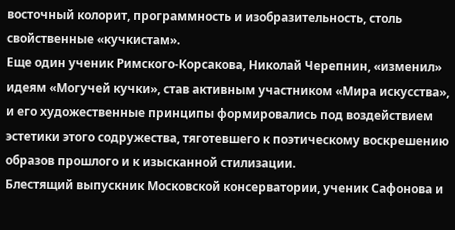восточный колорит, программность и изобразительность, столь свойственные «кучкистам».
Еще один ученик Римского-Корсакова, Николай Черепнин, «изменил» идеям «Могучей кучки», став активным участником «Мира искусства», и его художественные принципы формировались под воздействием эстетики этого содружества, тяготевшего к поэтическому воскрешению образов прошлого и к изысканной стилизации.
Блестящий выпускник Московской консерватории, ученик Сафонова и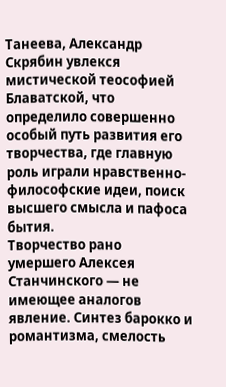Танеева, Александр Скрябин увлекся мистической теософией Блаватской, что определило совершенно особый путь развития его творчества, где главную роль играли нравственно-философские идеи, поиск высшего смысла и пафоса бытия.
Творчество рано умершего Алексея Станчинского — не имеющее аналогов явление. Синтез барокко и романтизма, смелость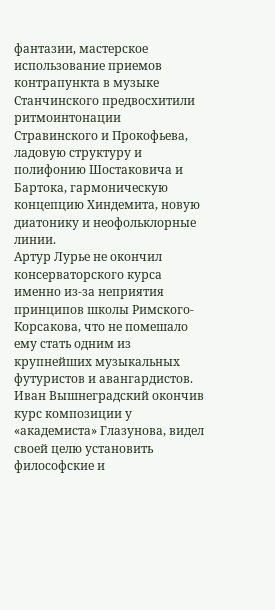фантазии, мастерское использование приемов контрапункта в музыке Станчинского предвосхитили ритмоинтонации Стравинского и Прокофьева, ладовую структуру и полифонию Шостаковича и Бартока, гармоническую концепцию Хиндемита, новую диатонику и неофольклорные линии.
Артур Лурье не окончил консерваторского курса именно из-за неприятия принципов школы Римского-Корсакова, что не помешало ему стать одним из крупнейших музыкальных футуристов и авангардистов.
Иван Вышнеградский окончив курс композиции у «академиста» Глазунова, видел своей целю установить философские и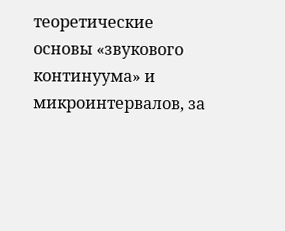теоретические основы «звукового континуума» и микроинтервалов, за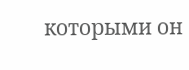которыми он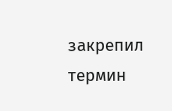закрепил термин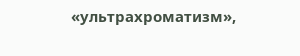«ультрахроматизм»,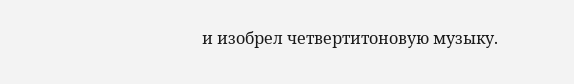и изобрел четвертитоновую музыку.